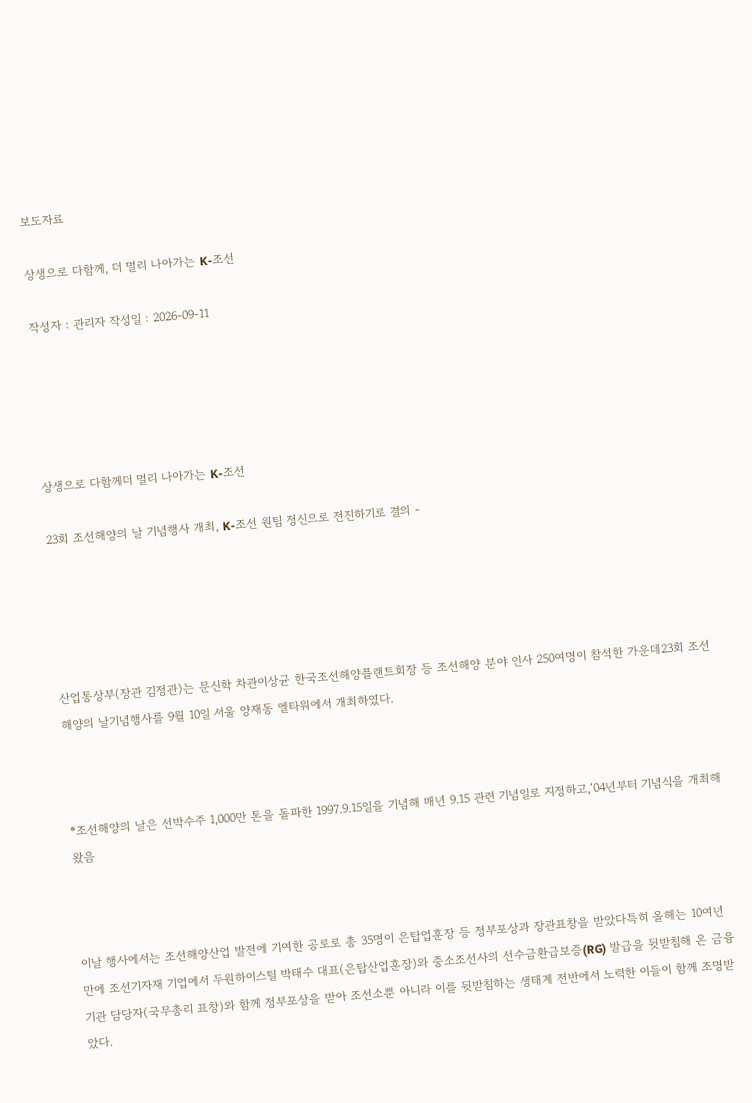보도자료

상생으로 다함께, 더 멀리 나아가는 K-조선

작성자 : 관리자 작성일 : 2026-09-11





상생으로 다함께더 멀리 나아가는 K-조선

23회 조선해양의 날 기념행사 개최, K-조선 원팀 정신으로 전진하기로 결의 -





산업통상부(장관 김정관)는 문신학 차관이상균 한국조선해양플랜트회장 등 조선해양 분야 인사 250여명이 참석한 가운데23회 조선해양의 날기념행사를 9월 10일 서울 양재동 엘타워에서 개최하였다.



*조선해양의 날은 선박수주 1,000만 톤을 돌파한 1997.9.15일을 기념해 매년 9.15 관련 기념일로 지정하고,‘04년부터 기념식을 개최해왔음



이날 행사에서는 조선해양산업 발전에 기여한 공로로 총 35명이 은탑업훈장 등 정부포상과 장관표창을 받았다특히 올해는 10여년 만에 조선기자재 기업에서 두원하이스틸 박태수 대표(은탑산업훈장)와 중소조선사의 선수금환급보증(RG) 발급을 뒷받침해 온 금융기관 담당자(국무총리 표창)와 함께 정부포상을 받아 조선소뿐 아니라 이를 뒷받침하는 생태계 전반에서 노력한 이들이 함께 조명받았다.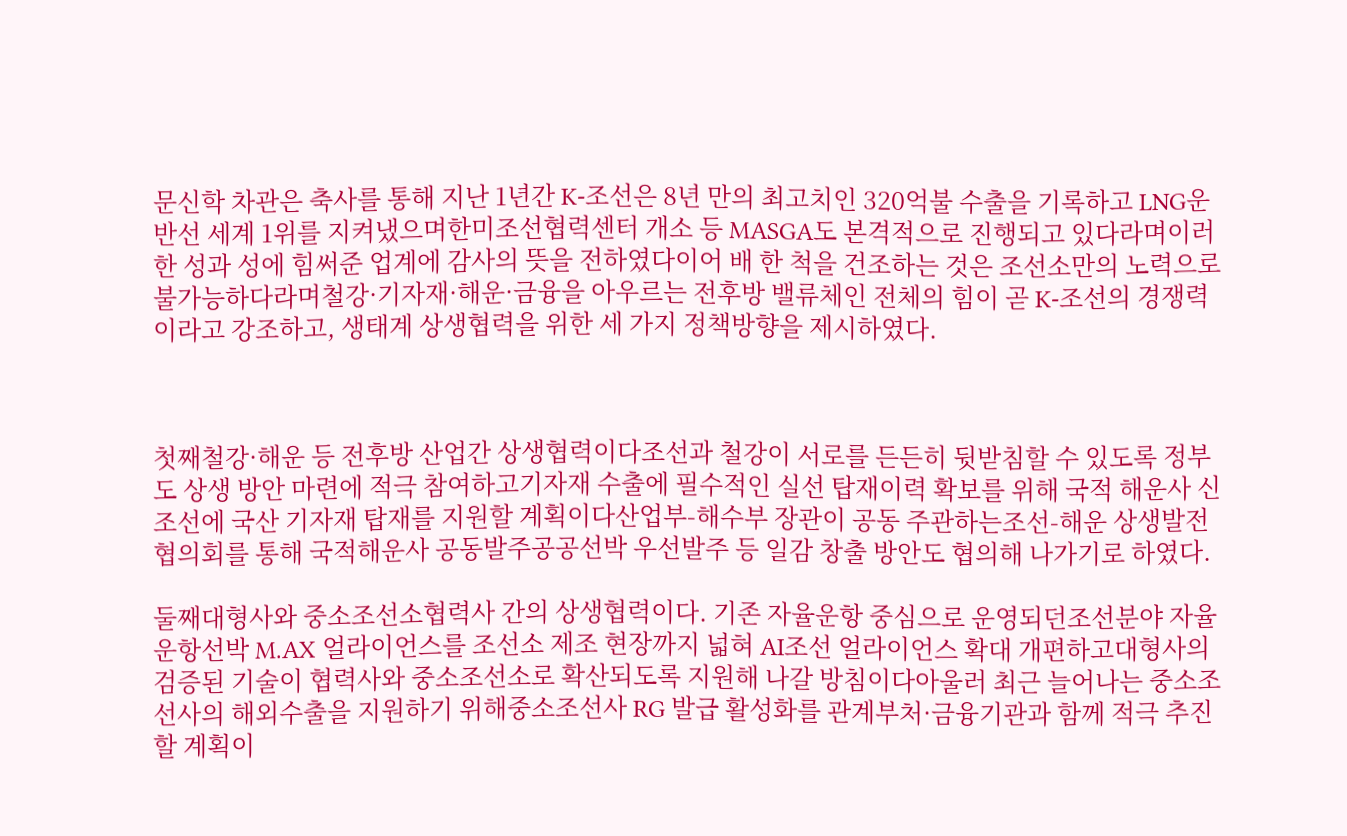문신학 차관은 축사를 통해 지난 1년간 K-조선은 8년 만의 최고치인 320억불 수출을 기록하고 LNG운반선 세계 1위를 지켜냈으며한미조선협력센터 개소 등 MASGA도 본격적으로 진행되고 있다라며이러한 성과 성에 힘써준 업계에 감사의 뜻을 전하였다이어 배 한 척을 건조하는 것은 조선소만의 노력으로 불가능하다라며철강·기자재·해운·금융을 아우르는 전후방 밸류체인 전체의 힘이 곧 K-조선의 경쟁력이라고 강조하고, 생태계 상생협력을 위한 세 가지 정책방향을 제시하였다.



첫째철강·해운 등 전후방 산업간 상생협력이다조선과 철강이 서로를 든든히 뒷받침할 수 있도록 정부도 상생 방안 마련에 적극 참여하고기자재 수출에 필수적인 실선 탑재이력 확보를 위해 국적 해운사 신조선에 국산 기자재 탑재를 지원할 계획이다산업부-해수부 장관이 공동 주관하는조선-해운 상생발전 협의회를 통해 국적해운사 공동발주공공선박 우선발주 등 일감 창출 방안도 협의해 나가기로 하였다.

둘째대형사와 중소조선소협력사 간의 상생협력이다. 기존 자율운항 중심으로 운영되던조선분야 자율운항선박 M.AX 얼라이언스를 조선소 제조 현장까지 넓혀 AI조선 얼라이언스 확대 개편하고대형사의 검증된 기술이 협력사와 중소조선소로 확산되도록 지원해 나갈 방침이다아울러 최근 늘어나는 중소조선사의 해외수출을 지원하기 위해중소조선사 RG 발급 활성화를 관계부처·금융기관과 함께 적극 추진할 계획이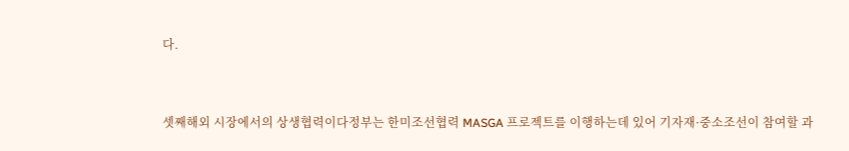다.



셋째해외 시장에서의 상생협력이다정부는 한미조선협력 MASGA 프로젝트를 이행하는데 있어 기자재·중소조선이 참여할 과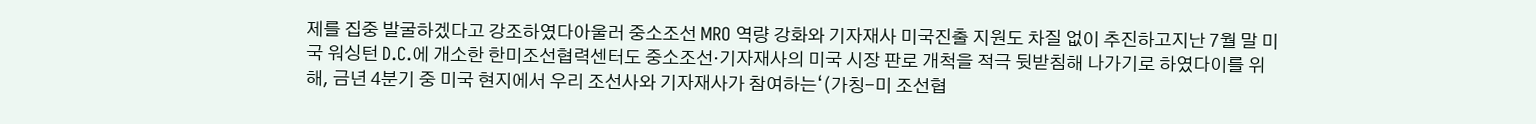제를 집중 발굴하겠다고 강조하였다아울러 중소조선 MRO 역량 강화와 기자재사 미국진출 지원도 차질 없이 추진하고지난 7월 말 미국 워싱턴 D.C.에 개소한 한미조선협력센터도 중소조선·기자재사의 미국 시장 판로 개척을 적극 뒷받침해 나가기로 하였다이를 위해, 금년 4분기 중 미국 현지에서 우리 조선사와 기자재사가 참여하는‘(가칭-미 조선협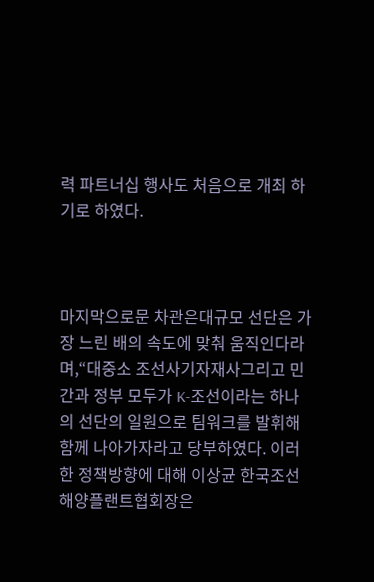력 파트너십 행사도 처음으로 개최 하기로 하였다.



마지막으로문 차관은대규모 선단은 가장 느린 배의 속도에 맞춰 움직인다라며,“대중소 조선사기자재사그리고 민간과 정부 모두가 K-조선이라는 하나의 선단의 일원으로 팀워크를 발휘해 함께 나아가자라고 당부하였다. 이러한 정책방향에 대해 이상균 한국조선해양플랜트협회장은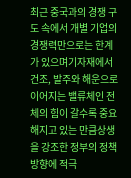최근 중국과의 경쟁 구도 속에서 개별 기업의 경쟁력만으로는 한계가 있으며기자재에서 건조, 발주와 해운으로 이어지는 밸류체인 전체의 힘이 갈수록 중요해지고 있는 만큼상생을 강조한 정부의 정책방향에 적극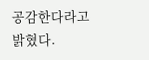공감한다라고 밝혔다.